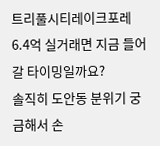트리풀시티레이크포레 6.4억 실거래면 지금 들어갈 타이밍일까요?
솔직히 도안동 분위기 궁금해서 손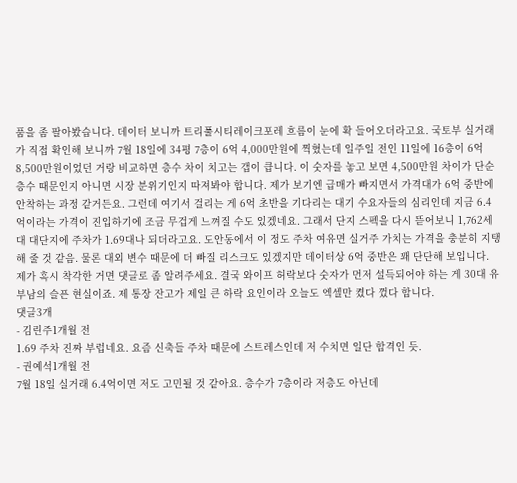품을 좀 팔아봤습니다. 데이터 보니까 트리풀시티레이크포레 흐름이 눈에 확 들어오더라고요. 국토부 실거래가 직접 확인해 보니까 7월 18일에 34평 7층이 6억 4,000만원에 찍혔는데 일주일 전인 11일에 16층이 6억 8,500만원이었던 거랑 비교하면 층수 차이 치고는 갭이 큽니다. 이 숫자를 놓고 보면 4,500만원 차이가 단순 층수 때문인지 아니면 시장 분위기인지 따져봐야 합니다. 제가 보기엔 급매가 빠지면서 가격대가 6억 중반에 안착하는 과정 같거든요. 그런데 여기서 걸리는 게 6억 초반을 기다리는 대기 수요자들의 심리인데 지금 6.4억이라는 가격이 진입하기에 조금 무겁게 느껴질 수도 있겠네요. 그래서 단지 스펙을 다시 뜯어보니 1,762세대 대단지에 주차가 1.69대나 되더라고요. 도안동에서 이 정도 주차 여유면 실거주 가치는 가격을 충분히 지탱해 줄 것 같음. 물론 대외 변수 때문에 더 빠질 리스크도 있겠지만 데이터상 6억 중반은 꽤 단단해 보입니다. 제가 혹시 착각한 거면 댓글로 좀 알려주세요. 결국 와이프 허락보다 숫자가 먼저 설득되어야 하는 게 30대 유부남의 슬픈 현실이죠. 제 통장 잔고가 제일 큰 하락 요인이라 오늘도 엑셀만 켰다 껐다 합니다.
댓글3개
- 김린주1개월 전
1.69 주차 진짜 부럽네요. 요즘 신축들 주차 때문에 스트레스인데 저 수치면 일단 합격인 듯.
- 권예석1개월 전
7월 18일 실거래 6.4억이면 저도 고민될 것 같아요. 층수가 7층이라 저층도 아닌데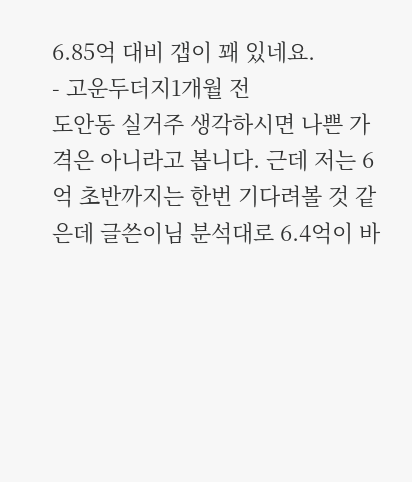6.85억 대비 갭이 꽤 있네요.
- 고운두더지1개월 전
도안동 실거주 생각하시면 나쁜 가격은 아니라고 봅니다. 근데 저는 6억 초반까지는 한번 기다려볼 것 같은데 글쓴이님 분석대로 6.4억이 바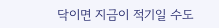닥이면 지금이 적기일 수도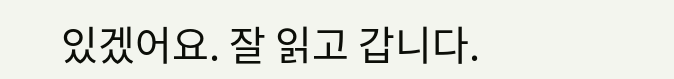있겠어요. 잘 읽고 갑니다.